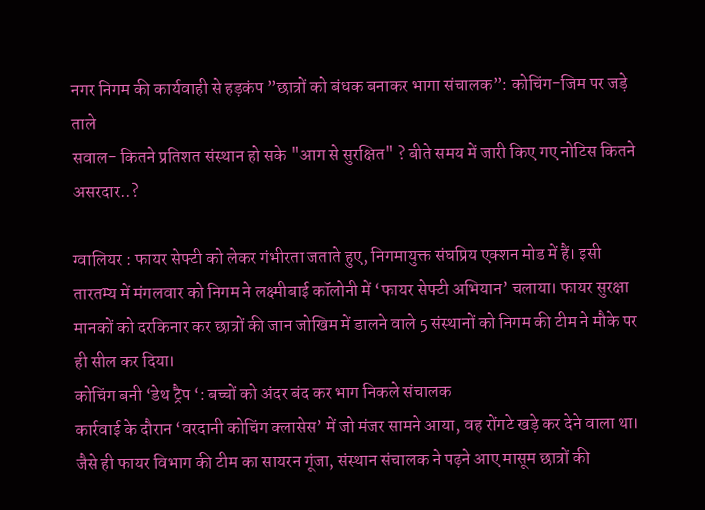नगर निगम की कार्यवाही से हड़कंप ”छात्रों को बंधक बनाकर भागा संचालक”: कोचिंग-जिम पर जड़े ताले
सवाल- कितने प्रतिशत संस्थान हो सके "आग से सुरक्षित" ? बीते समय में जारी किए गए नोटिस कितने असरदार..?

ग्वालियर : फायर सेफ्टी को लेकर गंभीरता जताते हुए, निगमायुक्त संघप्रिय एक्शन मोड में हैं। इसी तारतम्य में मंगलवार को निगम ने लक्ष्मीबाई कॉलोनी में ‘फायर सेफ्टी अभियान’ चलाया। फायर सुरक्षा मानकों को दरकिनार कर छात्रों की जान जोखिम में डालने वाले 5 संस्थानों को निगम की टीम ने मौके पर ही सील कर दिया।
कोचिंग बनी ‘डेथ ट्रैप ‘: बच्चों को अंदर बंद कर भाग निकले संचालक
कार्रवाई के दौरान ‘वरदानी कोचिंग क्लासेस’ में जो मंजर सामने आया, वह रोंगटे खड़े कर देने वाला था। जैसे ही फायर विभाग की टीम का सायरन गूंजा, संस्थान संचालक ने पढ़ने आए मासूम छात्रों की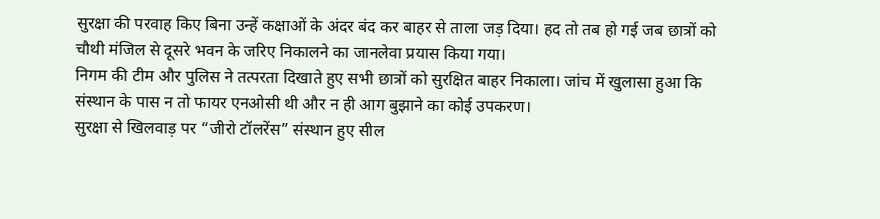सुरक्षा की परवाह किए बिना उन्हें कक्षाओं के अंदर बंद कर बाहर से ताला जड़ दिया। हद तो तब हो गई जब छात्रों को चौथी मंजिल से दूसरे भवन के जरिए निकालने का जानलेवा प्रयास किया गया।
निगम की टीम और पुलिस ने तत्परता दिखाते हुए सभी छात्रों को सुरक्षित बाहर निकाला। जांच में खुलासा हुआ कि संस्थान के पास न तो फायर एनओसी थी और न ही आग बुझाने का कोई उपकरण।
सुरक्षा से खिलवाड़ पर “जीरो टॉलरेंस” संस्थान हुए सील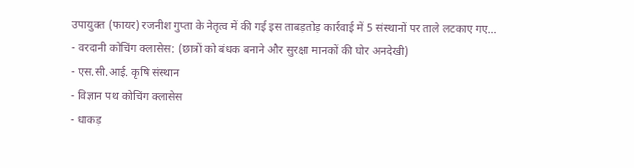उपायुक्त (फायर) रजनीश गुप्ता के नेतृत्व में की गई इस ताबड़तोड़ कार्रवाई में 5 संस्थानों पर ताले लटकाए गए…
- वरदानी कोचिंग क्लासेस: (छात्रों को बंधक बनाने और सुरक्षा मानकों की घोर अनदेखी)
- एस.सी.आई. कृषि संस्थान
- विज्ञान पथ कोचिंग क्लासेस
- धाकड़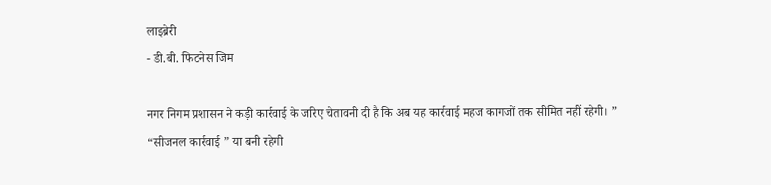लाइब्रेरी
- डी.बी. फिटनेस जिम

नगर निगम प्रशासन ने कड़ी कार्रवाई के जरिए चेतावनी दी है कि अब यह कार्रवाई महज कागजों तक सीमित नहीं रहेगी। ”
“सीजनल कार्रवाई ” या बनी रहेगी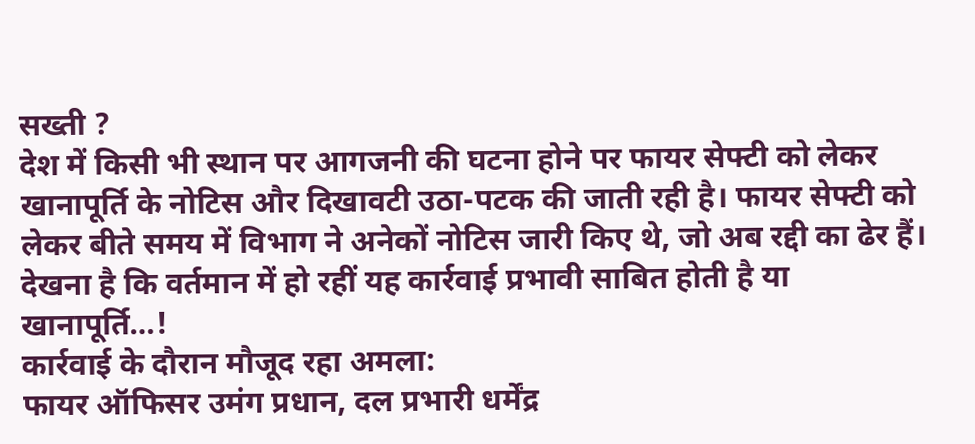सख्ती ?
देश में किसी भी स्थान पर आगजनी की घटना होने पर फायर सेफ्टी को लेकर खानापूर्ति के नोटिस और दिखावटी उठा-पटक की जाती रही है। फायर सेफ्टी को लेकर बीते समय में विभाग ने अनेकों नोटिस जारी किए थे, जो अब रद्दी का ढेर हैं। देखना है कि वर्तमान में हो रहीं यह कार्रवाई प्रभावी साबित होती है या खानापूर्ति…!
कार्रवाई के दौरान मौजूद रहा अमला:
फायर ऑफिसर उमंग प्रधान, दल प्रभारी धर्मेंद्र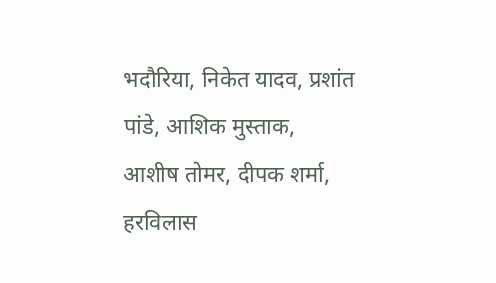भदौरिया, निकेत यादव, प्रशांत पांडे, आशिक मुस्ताक, आशीष तोमर, दीपक शर्मा, हरविलास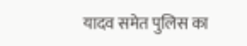यादव समेत पुलिस का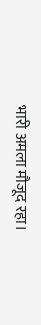भारी अमला मौजूद रहा।